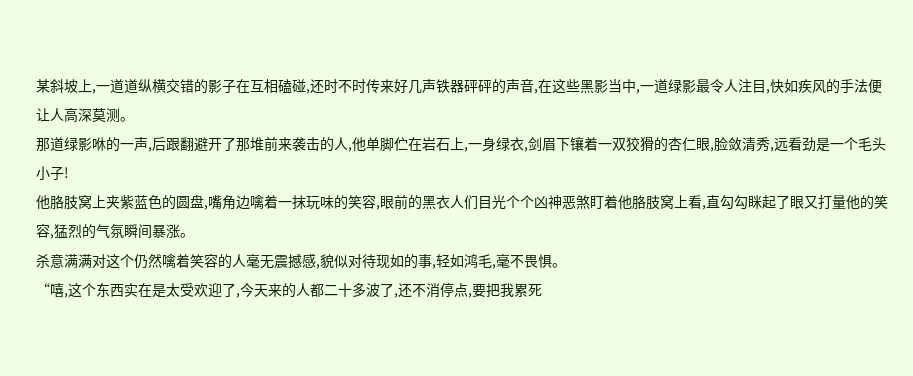某斜坡上,一道道纵横交错的影子在互相磕碰,还时不时传来好几声铁器砰砰的声音,在这些黑影当中,一道绿影最令人注目,快如疾风的手法便让人高深莫测。
那道绿影咻的一声,后跟翻避开了那堆前来袭击的人,他单脚伫在岩石上,一身绿衣,剑眉下镶着一双狡猾的杏仁眼,脸敛清秀,远看劲是一个毛头小子!
他胳肢窝上夹紫蓝色的圆盘,嘴角边噙着一抹玩味的笑容,眼前的黑衣人们目光个个凶神恶煞盯着他胳肢窝上看,直勾勾眯起了眼又打量他的笑容,猛烈的气氛瞬间暴涨。
杀意满满对这个仍然噙着笑容的人毫无震撼感,貌似对待现如的事,轻如鸿毛,毫不畏惧。
“嘻,这个东西实在是太受欢迎了,今天来的人都二十多波了,还不消停点,要把我累死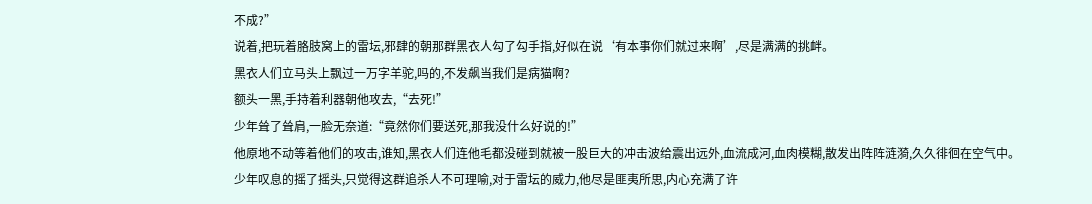不成?”
说着,把玩着胳肢窝上的雷坛,邪肆的朝那群黑衣人勾了勾手指,好似在说‘有本事你们就过来啊’,尽是满满的挑衅。
黑衣人们立马头上飘过一万字羊驼,吗的,不发飙当我们是病猫啊?
额头一黑,手持着利器朝他攻去,“去死!”
少年耸了耸肩,一脸无奈道:“竟然你们要送死,那我没什么好说的!”
他原地不动等着他们的攻击,谁知,黑衣人们连他毛都没碰到就被一股巨大的冲击波给震出远外,血流成河,血肉模糊,散发出阵阵涟漪,久久徘徊在空气中。
少年叹息的摇了摇头,只觉得这群追杀人不可理喻,对于雷坛的威力,他尽是匪夷所思,内心充满了许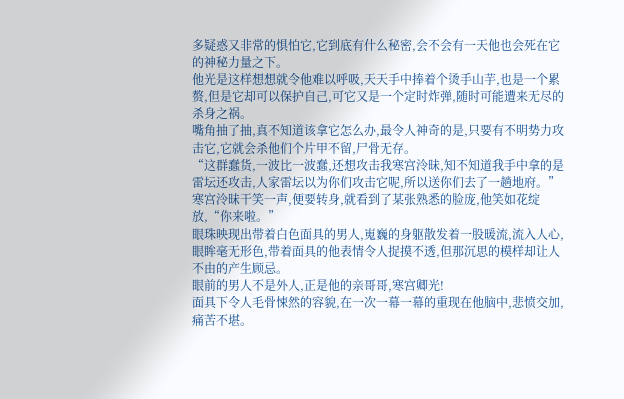多疑惑又非常的惧怕它,它到底有什么秘密,会不会有一天他也会死在它的神秘力量之下。
他光是这样想想就令他难以呼吸,天天手中捧着个烫手山芋,也是一个累赘,但是它却可以保护自己,可它又是一个定时炸弹,随时可能遭来无尽的杀身之祸。
嘴角抽了抽,真不知道该拿它怎么办,最令人神奇的是,只要有不明势力攻击它,它就会杀他们个片甲不留,尸骨无存。
“这群蠢货,一波比一波蠢,还想攻击我寒宫泠昧,知不知道我手中拿的是雷坛还攻击,人家雷坛以为你们攻击它呢,所以送你们去了一趟地府。”
寒宫泠昧干笑一声,便要转身,就看到了某张熟悉的脸庞,他笑如花绽放,“你来啦。”
眼珠映现出带着白色面具的男人,嵬巍的身躯散发着一股暖流,流入人心,眼眸毫无形色,带着面具的他表情令人捉摸不透,但那沉思的模样却让人不由的产生顾忌。
眼前的男人不是外人,正是他的亲哥哥,寒宫卿光!
面具下令人毛骨悚然的容貌,在一次一幕一幕的重现在他脑中,悲愤交加,痛苦不堪。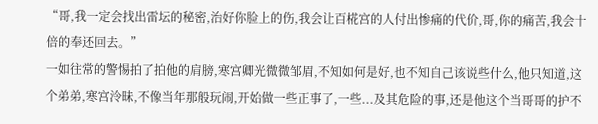“哥,我一定会找出雷坛的秘密,治好你脸上的伤,我会让百椛宫的人付出惨痛的代价,哥,你的痛苦,我会十倍的奉还回去。”
一如往常的警惕拍了拍他的肩膀,寒宫卿光微微邹眉,不知如何是好,也不知自己该说些什么,他只知道,这个弟弟,寒宫泠昧,不像当年那般玩闹,开始做一些正事了,一些...及其危险的事,还是他这个当哥哥的护不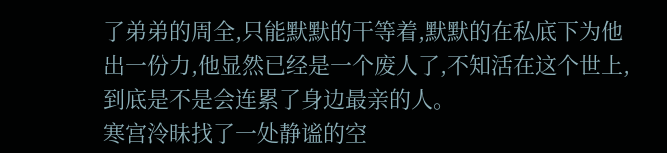了弟弟的周全,只能默默的干等着,默默的在私底下为他出一份力,他显然已经是一个废人了,不知活在这个世上,到底是不是会连累了身边最亲的人。
寒宫泠昧找了一处静谧的空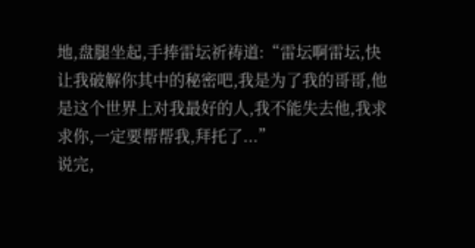地,盘腿坐起,手捧雷坛祈祷道:“雷坛啊雷坛,快让我破解你其中的秘密吧,我是为了我的哥哥,他是这个世界上对我最好的人,我不能失去他,我求求你,一定要帮帮我,拜托了...”
说完,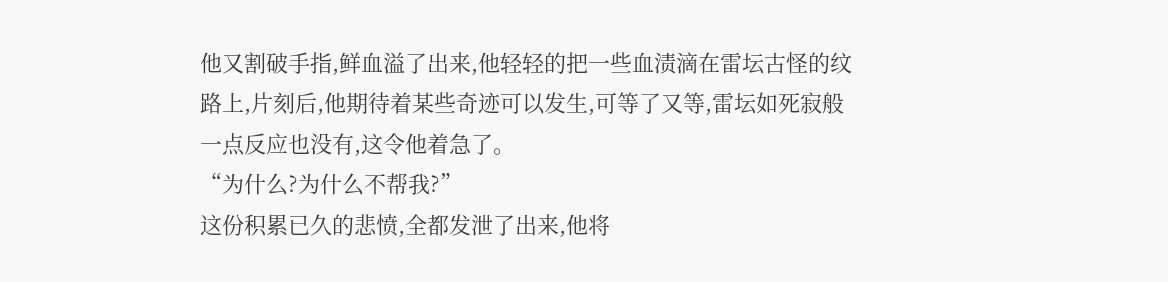他又割破手指,鲜血溢了出来,他轻轻的把一些血渍滴在雷坛古怪的纹路上,片刻后,他期待着某些奇迹可以发生,可等了又等,雷坛如死寂般一点反应也没有,这令他着急了。
“为什么?为什么不帮我?”
这份积累已久的悲愤,全都发泄了出来,他将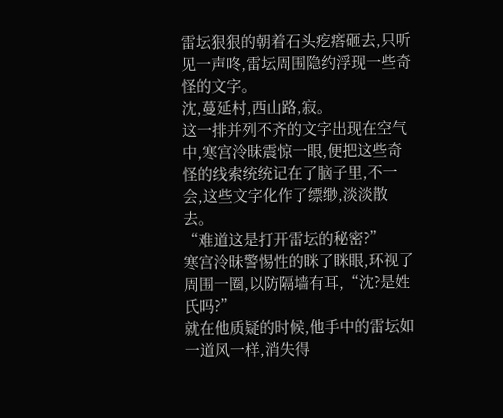雷坛狠狠的朝着石头疙瘩砸去,只听见一声咚,雷坛周围隐约浮现一些奇怪的文字。
沈,蔓延村,西山路,寂。
这一排并列不齐的文字出现在空气中,寒宫泠昧震惊一眼,便把这些奇怪的线索统统记在了脑子里,不一会,这些文字化作了缥缈,淡淡散去。
“难道这是打开雷坛的秘密?”
寒宫泠昧警惕性的眯了眯眼,环视了周围一圈,以防隔墙有耳,“沈?是姓氏吗?”
就在他质疑的时候,他手中的雷坛如一道风一样,消失得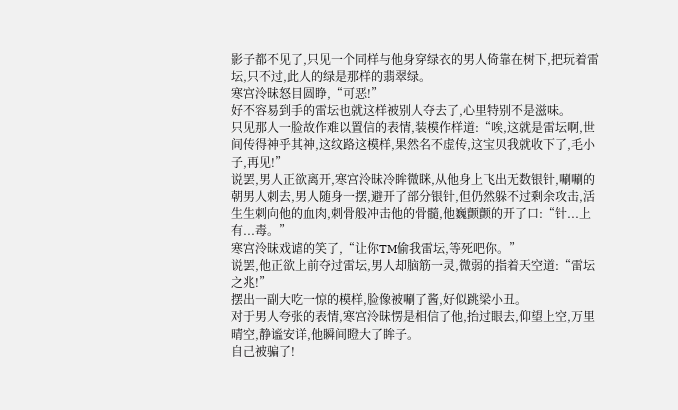影子都不见了,只见一个同样与他身穿绿衣的男人倚靠在树下,把玩着雷坛,只不过,此人的绿是那样的翡翠绿。
寒宫泠昧怒目圆睁,“可恶!”
好不容易到手的雷坛也就这样被别人夺去了,心里特别不是滋味。
只见那人一脸故作难以置信的表情,装模作样道:“唉,这就是雷坛啊,世间传得神乎其神,这纹路这模样,果然名不虚传,这宝贝我就收下了,毛小子,再见!”
说罢,男人正欲离开,寒宫泠昧冷眸微眯,从他身上飞出无数银针,唰唰的朝男人刺去,男人随身一摆,避开了部分银针,但仍然躲不过剩余攻击,活生生刺向他的血肉,刺骨般冲击他的骨髓,他巍颤颤的开了口:“针...上有...毒。”
寒宫泠昧戏谑的笑了,“让你TM偷我雷坛,等死吧你。”
说罢,他正欲上前夺过雷坛,男人却脑筋一灵,微弱的指着天空道:“雷坛之兆!”
摆出一副大吃一惊的模样,脸像被唰了酱,好似跳梁小丑。
对于男人夸张的表情,寒宫泠昧愣是相信了他,抬过眼去,仰望上空,万里晴空,静谧安详,他瞬间瞪大了眸子。
自己被骗了!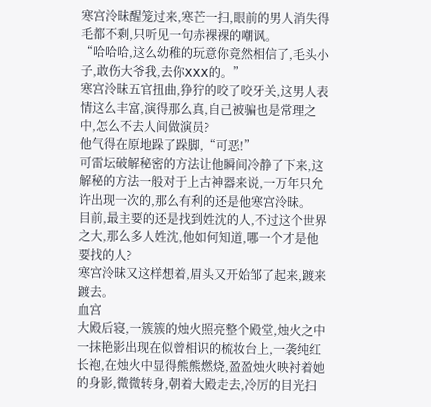寒宫泠昧醒笼过来,寒芒一扫,眼前的男人消失得毛都不剩,只听见一句赤裸裸的嘲讽。
“哈哈哈,这么幼稚的玩意你竟然相信了,毛头小子,敢伤大爷我,去你XXX的。”
寒宫泠昧五官扭曲,狰狞的咬了咬牙关,这男人表情这么丰富,演得那么真,自己被骗也是常理之中,怎么不去人间做演员?
他气得在原地跺了跺脚,“可恶!”
可雷坛破解秘密的方法让他瞬间冷静了下来,这解秘的方法一般对于上古神器来说,一万年只允许出现一次的,那么有利的还是他寒宫泠昧。
目前,最主要的还是找到姓沈的人,不过这个世界之大,那么多人姓沈,他如何知道,哪一个才是他要找的人?
寒宫泠昧又这样想着,眉头又开始邹了起来,踱来踱去。
血宫
大殿后寝,一簇簇的烛火照亮整个殿堂,烛火之中一抹艳影出现在似曾相识的梳妆台上,一袭纯红长袍,在烛火中显得熊熊燃烧,盈盈烛火映衬着她的身影,微微转身,朝着大殿走去,冷厉的目光扫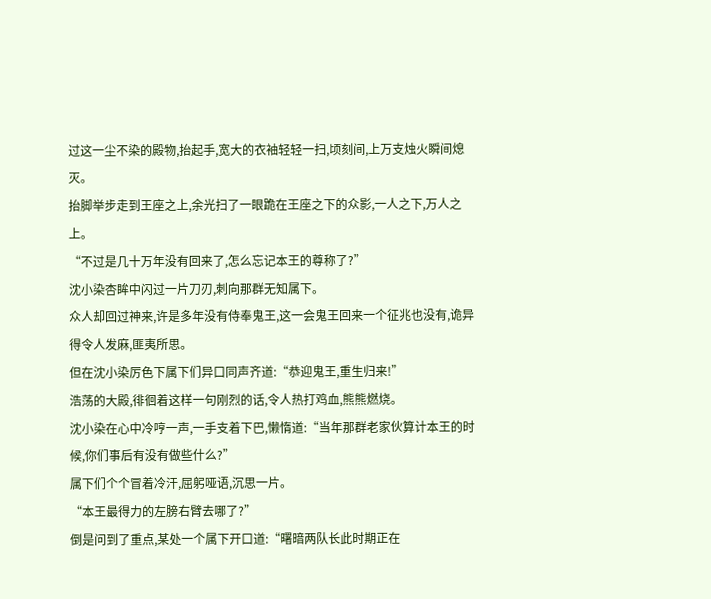过这一尘不染的殿物,抬起手,宽大的衣袖轻轻一扫,顷刻间,上万支烛火瞬间熄灭。
抬脚举步走到王座之上,余光扫了一眼跪在王座之下的众影,一人之下,万人之上。
“不过是几十万年没有回来了,怎么忘记本王的尊称了?”
沈小染杏眸中闪过一片刀刃,刺向那群无知属下。
众人却回过神来,许是多年没有侍奉鬼王,这一会鬼王回来一个征兆也没有,诡异得令人发麻,匪夷所思。
但在沈小染厉色下属下们异口同声齐道:“恭迎鬼王,重生归来!”
浩荡的大殿,徘徊着这样一句刚烈的话,令人热打鸡血,熊熊燃烧。
沈小染在心中冷哼一声,一手支着下巴,懒惰道:“当年那群老家伙算计本王的时候,你们事后有没有做些什么?”
属下们个个冒着冷汗,屈躬哑语,沉思一片。
“本王最得力的左膀右臂去哪了?”
倒是问到了重点,某处一个属下开口道:“曙暗两队长此时期正在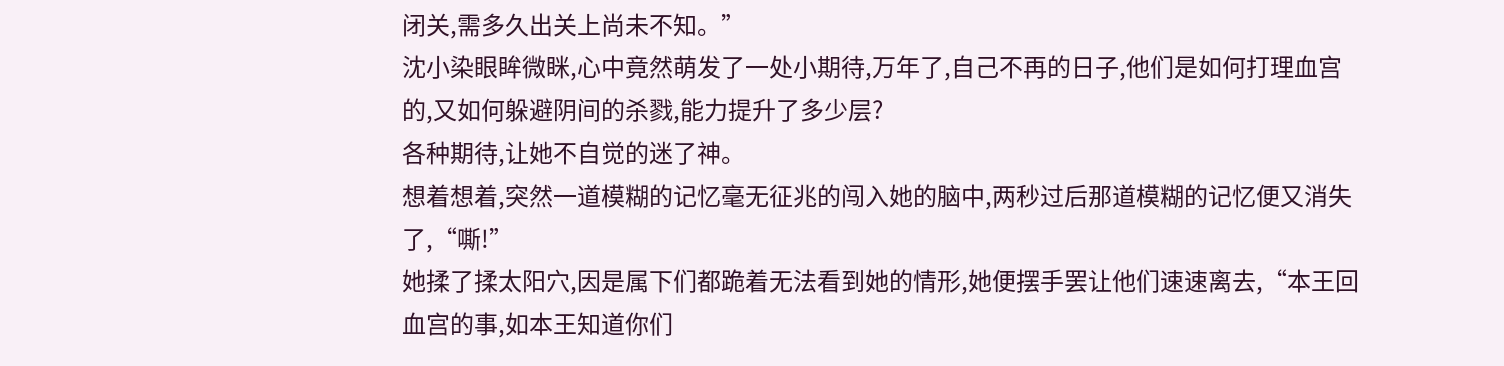闭关,需多久出关上尚未不知。”
沈小染眼眸微眯,心中竟然萌发了一处小期待,万年了,自己不再的日子,他们是如何打理血宫的,又如何躲避阴间的杀戮,能力提升了多少层?
各种期待,让她不自觉的迷了神。
想着想着,突然一道模糊的记忆毫无征兆的闯入她的脑中,两秒过后那道模糊的记忆便又消失了,“嘶!”
她揉了揉太阳穴,因是属下们都跪着无法看到她的情形,她便摆手罢让他们速速离去,“本王回血宫的事,如本王知道你们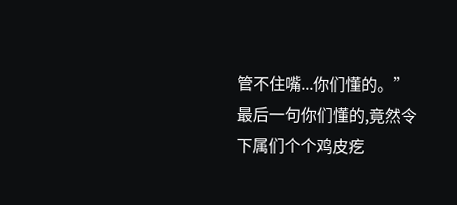管不住嘴...你们懂的。”
最后一句你们懂的,竟然令下属们个个鸡皮疙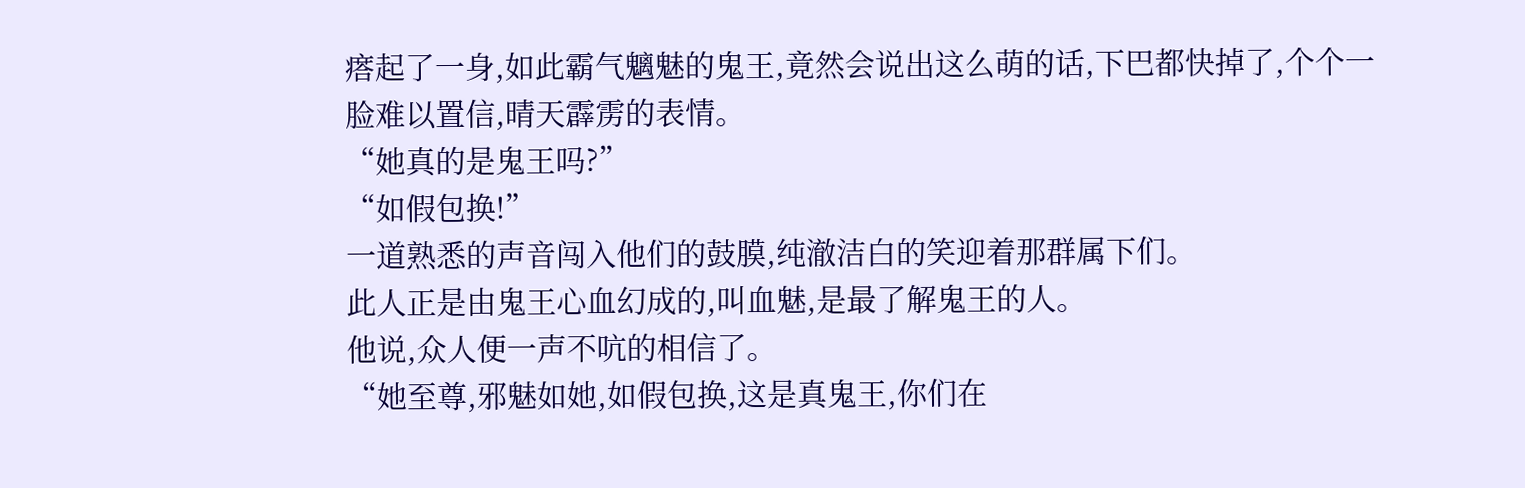瘩起了一身,如此霸气魑魅的鬼王,竟然会说出这么萌的话,下巴都快掉了,个个一脸难以置信,晴天霹雳的表情。
“她真的是鬼王吗?”
“如假包换!”
一道熟悉的声音闯入他们的鼓膜,纯澈洁白的笑迎着那群属下们。
此人正是由鬼王心血幻成的,叫血魅,是最了解鬼王的人。
他说,众人便一声不吭的相信了。
“她至尊,邪魅如她,如假包换,这是真鬼王,你们在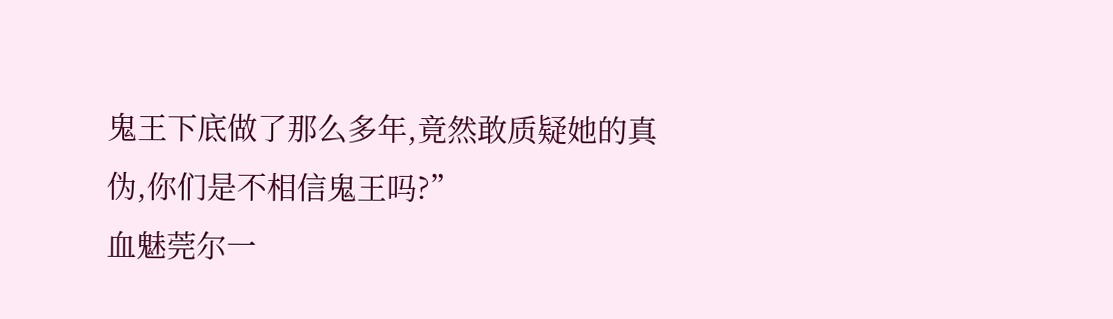鬼王下底做了那么多年,竟然敢质疑她的真伪,你们是不相信鬼王吗?”
血魅莞尔一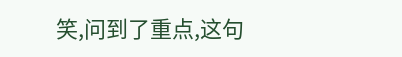笑,问到了重点,这句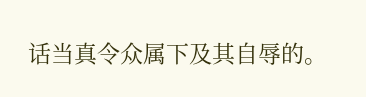话当真令众属下及其自辱的。